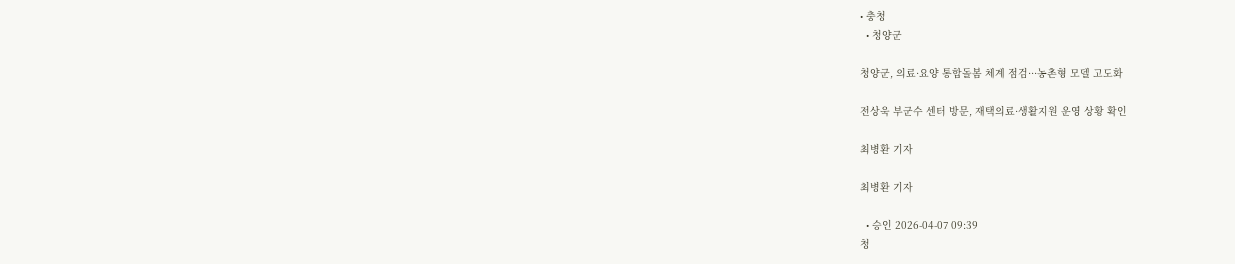• 충청
  • 청양군

청양군, 의료·요양 통합돌봄 체계 점검···농촌형 모델 고도화

전상욱 부군수 센터 방문, 재택의료·생활지원 운영 상황 확인

최병환 기자

최병환 기자

  • 승인 2026-04-07 09:39
청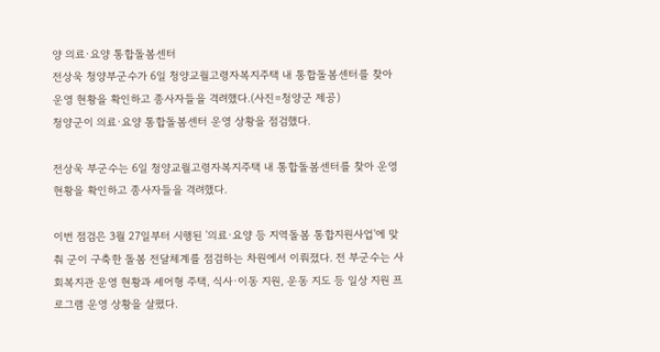양 의료·요양 통합돌봄센터
전상욱 청양부군수가 6일 청양교월고령자복지주택 내 통합돌봄센터를 찾아 운영 현황을 확인하고 종사자들을 격려했다.(사진=청양군 제공)
청양군이 의료·요양 통합돌봄센터 운영 상황을 점검했다.

전상욱 부군수는 6일 청양교월고령자복지주택 내 통합돌봄센터를 찾아 운영 현황을 확인하고 종사자들을 격려했다.

이번 점검은 3월 27일부터 시행된 '의료·요양 등 지역돌봄 통합지원사업'에 맞춰 군이 구축한 돌봄 전달체계를 점검하는 차원에서 이뤄졌다. 전 부군수는 사회복지관 운영 현황과 셰어형 주택, 식사·이동 지원, 운동 지도 등 일상 지원 프로그램 운영 상황을 살폈다.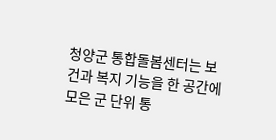청양군 통합돌봄센터는 보건과 복지 기능을 한 공간에 모은 군 단위 통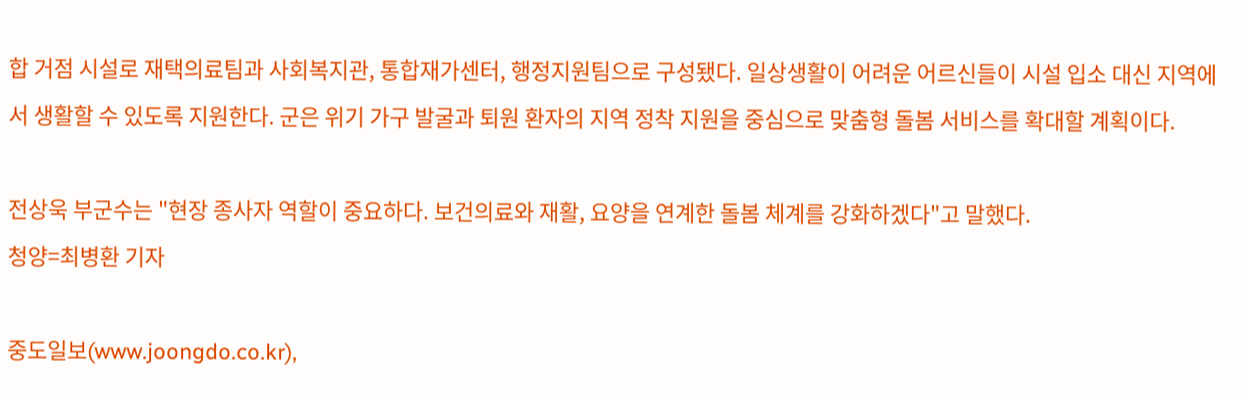합 거점 시설로 재택의료팀과 사회복지관, 통합재가센터, 행정지원팀으로 구성됐다. 일상생활이 어려운 어르신들이 시설 입소 대신 지역에서 생활할 수 있도록 지원한다. 군은 위기 가구 발굴과 퇴원 환자의 지역 정착 지원을 중심으로 맞춤형 돌봄 서비스를 확대할 계획이다.

전상욱 부군수는 "현장 종사자 역할이 중요하다. 보건의료와 재활, 요양을 연계한 돌봄 체계를 강화하겠다"고 말했다.
청양=최병환 기자

중도일보(www.joongdo.co.kr),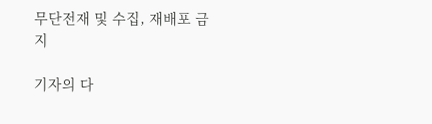무단전재 및 수집, 재배포 금지

기자의 다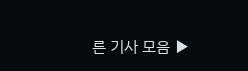른 기사 모음 ▶